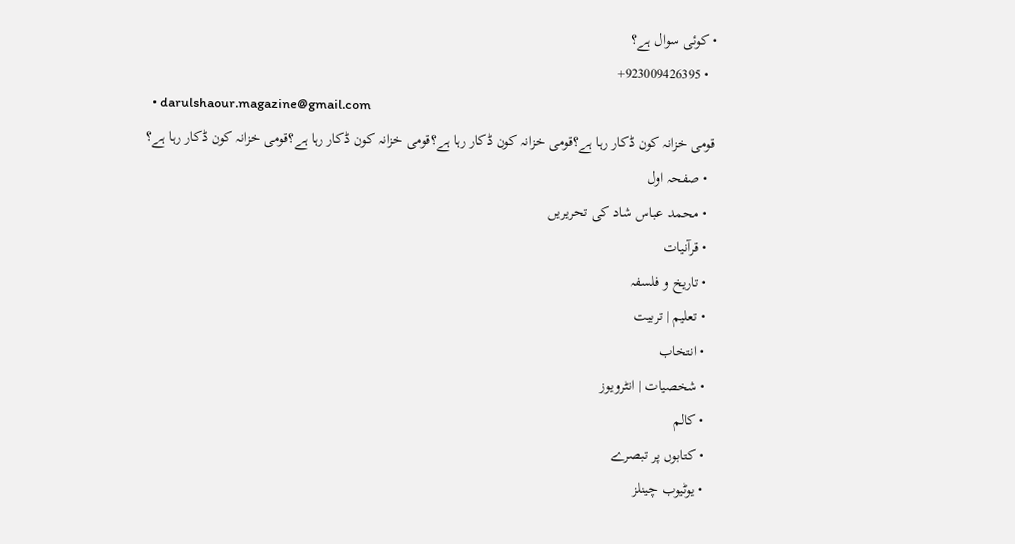• کوئی سوال ہے؟
  • 923009426395+
  • darulshaour.magazine@gmail.com
قومی خزانہ کون ڈکار رہا ہے؟قومی خزانہ کون ڈکار رہا ہے؟قومی خزانہ کون ڈکار رہا ہے؟قومی خزانہ کون ڈکار رہا ہے؟
  • صفحہ اول
  • محمد عباس شاد کی تحریریں
  • قرآنیات
  • تاریخ و فلسفہ
  • تعلیم | تربیت
  • انتخاب
  • شخصیات | انٹرویوز
  • کالم
  • کتابوں پر تبصرے
  • یوٹیوب چینلز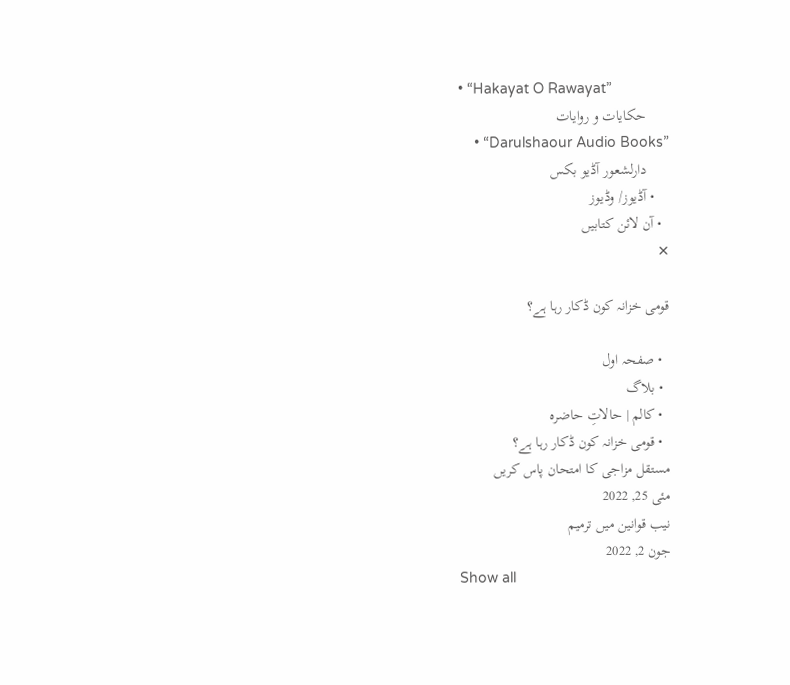• “Hakayat O Rawayat”
      حکایات و روایات
    • “Darulshaour Audio Books”
      دارلشعور آڈیو بکس
    • آڈیوز/ وڈیوز
  • آن لائن کتابیں
✕

قومی خزانہ کون ڈکار رہا ہے؟

  • صفحہ اول
  • بلاگ
  • کالم | حالاتِ حاضرہ
  • قومی خزانہ کون ڈکار رہا ہے؟
مستقل مزاجی کا امتحان پاس کریں
مئی 25, 2022
نیب قوانین میں ترمیم
جون 2, 2022
Show all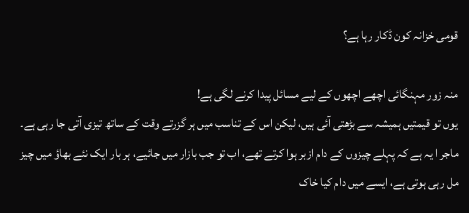قومی خزانہ کون ڈکار رہا ہے؟

منہ زور مہنگائی اچھے اچھوں کے لیے مسائل پیدا کرنے لگی ہے!
یوں تو قیمتیں ہمیشہ سے بڑھتی آئی ہیں، لیکن اس کے تناسب میں ہر گزرتے وقت کے ساتھ تیزی آتی جا رہی ہے۔ ماجر ا یہ ہے کہ پہلے چیزوں کے دام ازبر ہوا کرتے تھے، اب تو جب بازار میں جائیے، ہر بار ایک نئے بھاؤ میں چیز مل رہی ہوتی ہے، ایسے میں دام کیا خاک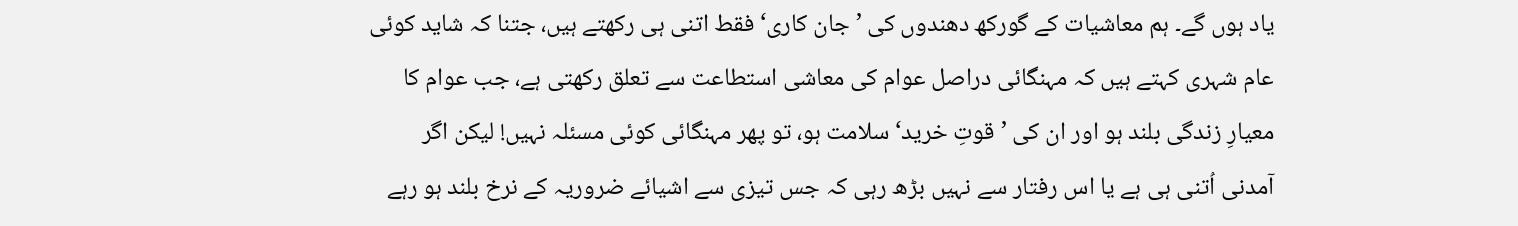یاد ہوں گے۔ ہم معاشیات کے گورکھ دھندوں کی ’جان کاری‘ فقط اتنی ہی رکھتے ہیں، جتنا کہ شاید کوئی عام شہری کہتے ہیں کہ مہنگائی دراصل عوام کی معاشی استطاعت سے تعلق رکھتی ہے، جب عوام کا معیارِ زندگی بلند ہو اور ان کی ’قوتِ خرید‘ سلامت ہو، تو پھر مہنگائی کوئی مسئلہ نہیں! لیکن اگر آمدنی اُتنی ہی ہے یا اس رفتار سے نہیں بڑھ رہی کہ جس تیزی سے اشیائے ضروریہ کے نرخ بلند ہو رہے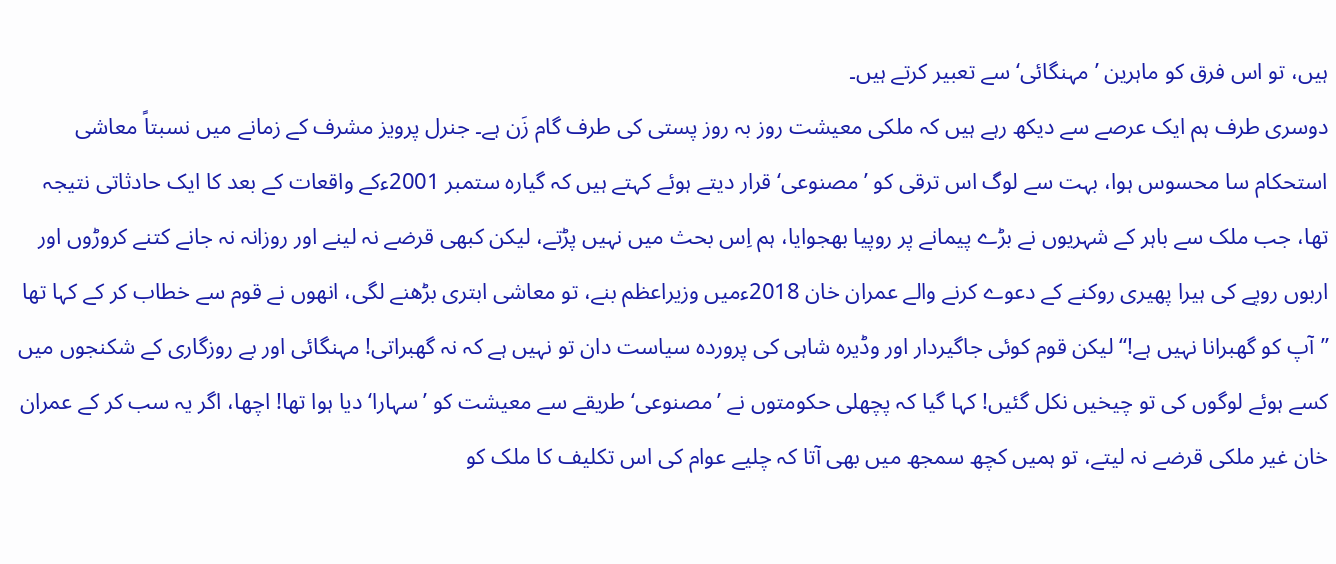ہیں، تو اس فرق کو ماہرین ’مہنگائی‘ سے تعبیر کرتے ہیں۔
دوسری طرف ہم ایک عرصے سے دیکھ رہے ہیں کہ ملکی معیشت روز بہ روز پستی کی طرف گام زَن ہے۔ جنرل پرویز مشرف کے زمانے میں نسبتاً معاشی استحکام سا محسوس ہوا، بہت سے لوگ اس ترقی کو ’مصنوعی‘ قرار دیتے ہوئے کہتے ہیں کہ گیارہ ستمبر 2001ءکے واقعات کے بعد کا ایک حادثاتی نتیجہ تھا، جب ملک سے باہر کے شہریوں نے بڑے پیمانے پر روپیا بھجوایا، ہم اِس بحث میں نہیں پڑتے، لیکن کبھی قرضے نہ لینے اور روزانہ نہ جانے کتنے کروڑوں اور اربوں روپے کی ہیرا پھیری روکنے کے دعوے کرنے والے عمران خان 2018ءمیں وزیراعظم بنے، تو معاشی ابتری بڑھنے لگی، انھوں نے قوم سے خطاب کر کے کہا تھا ”آپ کو گھبرانا نہیں ہے!“ لیکن قوم کوئی جاگیردار اور وڈیرہ شاہی کی پروردہ سیاست دان تو نہیں ہے کہ نہ گھبراتی! مہنگائی اور بے روزگاری کے شکنجوں میں کسے ہوئے لوگوں کی تو چیخیں نکل گئیں! کہا گیا کہ پچھلی حکومتوں نے ’مصنوعی‘ طریقے سے معیشت کو ’سہارا‘ دیا ہوا تھا! اچھا، اگر یہ سب کر کے عمران خان غیر ملکی قرضے نہ لیتے، تو ہمیں کچھ سمجھ میں بھی آتا کہ چلیے عوام کی اس تکلیف کا ملک کو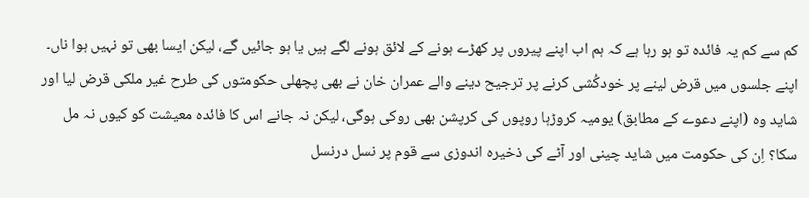کم سے کم یہ فائدہ تو ہو رہا ہے کہ ہم اب اپنے پیروں پر کھڑے ہونے کے لائق ہونے لگے ہیں یا ہو جائیں گے، لیکن ایسا بھی تو نہیں ہوا ناں۔ اپنے جلسوں میں قرض لینے پر خودکُشی کرنے پر ترجیح دینے والے عمران خان نے بھی پچھلی حکومتوں کی طرح غیر ملکی قرض لیا اور شاید وہ (اپنے دعوے کے مطابق) یومیہ کروڑہا روپوں کی کرپشن بھی روکی ہوگی، لیکن نہ جانے اس کا فائدہ معیشت کو کیوں نہ مل سکا؟ اِن کی حکومت میں شاید چینی اور آٹے کی ذخیرہ اندوزی سے قوم پر نسل درنسل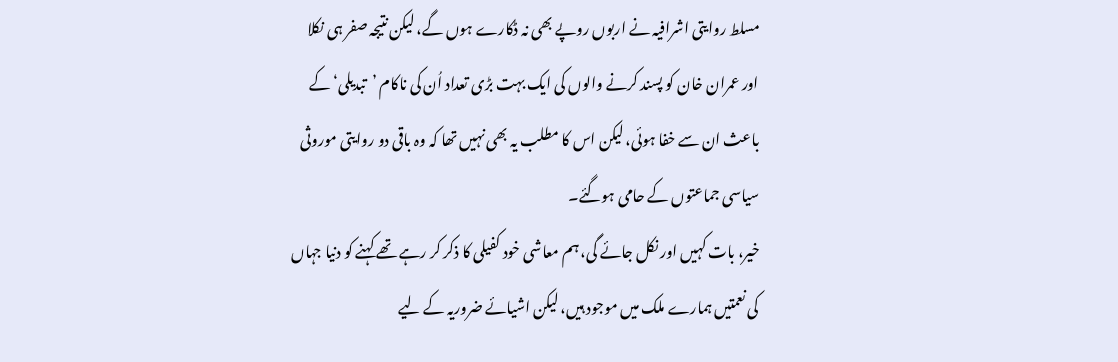مسلط روایتی اشرافیہ نے اربوں روپے بھی نہ ڈکارے ہوں گے، لیکن نتیجہ صفر ہی نکلا اور عمران خان کو پسند کرنے والوں کی ایک بہت بڑی تعداد اُن کی ناکام ’تبدیلی‘ کے باعث ان سے خفا ہوئی، لیکن اس کا مطلب یہ بھی نہیں تھا کہ وہ باقی دو روایتی موروثی سیاسی جماعتوں کے حامی ہوگئے۔
خیر، بات کہیں اور نکل جائے گی، ہم معاشی خود کفیلی کا ذکر کر رہے تھے کہنے کو دنیا جہاں کی نعمتیں ہمارے ملک میں موجود ہیں، لیکن اشیائے ضروریہ کے لیے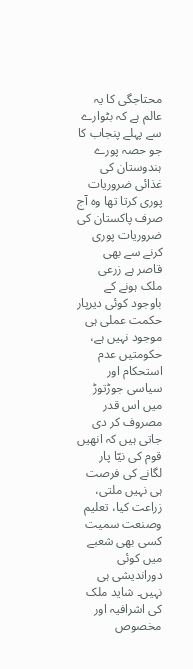محتاجگی کا یہ عالم ہے کہ بٹوارے سے پہلے پنجاب کا جو حصہ پورے ہندوستان کی غذائی ضروریات پوری کرتا تھا وہ آج صرف پاکستان کی ضروریات پوری کرنے سے بھی قاصر ہے زرعی ملک ہونے کے باوجود کوئی دیرپار حکمت عملی ہی موجود نہیں ہے، حکومتیں عدم استحکام اور سیاسی جوڑتوڑ میں اس قدر مصروف کر دی جاتی ہیں کہ انھیں قوم کی نیّا پار لگانے کی فرصت ہی نہیں ملتی، زراعت کیا، تعلیم وصنعت سمیت کسی بھی شعبے میں کوئی دوراندیشی ہی نہیں۔ شاید ملک کی اشرافیہ اور مخصوص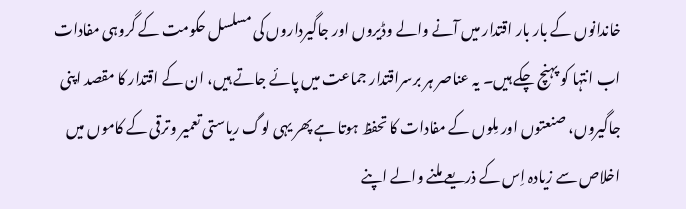خاندانوں کے بار بار اقتدار میں آنے والے وڈیروں اور جاگیرداروں کی مسلسل حکومت کے گروہی مفادات اب انتہا کو پہنچ چکے ہیں۔ یہ عناصر ہر برسراقتدار جماعت میں پائے جاتے ہیں، ان کے اقتدار کا مقصد اپنی جاگیروں، صنعتوں اور مِلوں کے مفادات کا تحفظ ہوتا ہے پھر یہی لوگ ریاستی تعمیر وترقی کے کاموں میں اخلاص سے زیادہ اِس کے ذریعے ملنے والے اپنے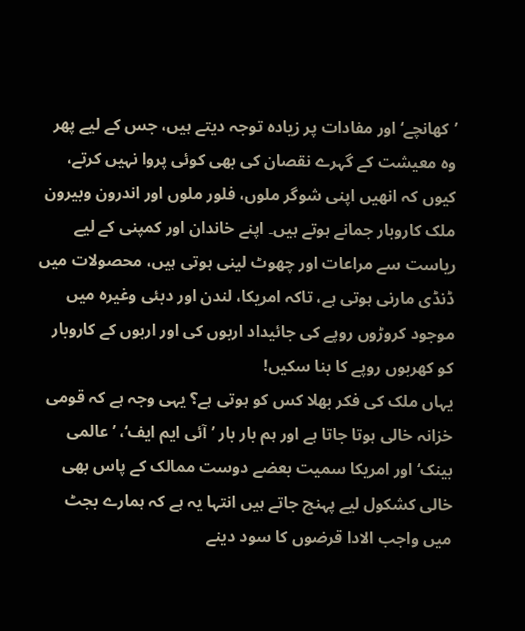’کھانچے‘ اور مفادات پر زیادہ توجہ دیتے ہیں، جس کے لیے پھر وہ معیشت کے گہرے نقصان کی بھی کوئی پروا نہیں کرتے، کیوں کہ انھیں اپنی شوگر ملوں، فلور ملوں اور اندرون وبیرون ملک کاروبار جمانے ہوتے ہیں۔ اپنے خاندان اور کمپنی کے لیے ریاست سے مراعات اور چھوٹ لینی ہوتی ہیں، محصولات میں ڈنڈی مارنی ہوتی ہے، تاکہ امریکا، لندن اور دبئی وغیرہ میں موجود کروڑوں روپے کی جائیداد اربوں کی اور اربوں کے کاروبار کو کھربوں روپے کا بنا سکیں!
یہاں ملک کی فکر بھلا کس کو ہوتی ہے؟ یہی وجہ ہے کہ قومی خزانہ خالی ہوتا جاتا ہے اور ہم بار بار ’آئی ایم ایف‘، ’عالمی بینک‘ اور امریکا سمیت بعضے دوست ممالک کے پاس بھی خالی کشکول لیے پہنچ جاتے ہیں انتہا یہ ہے کہ ہمارے بجٹ میں واجب الادا قرضوں کا سود دینے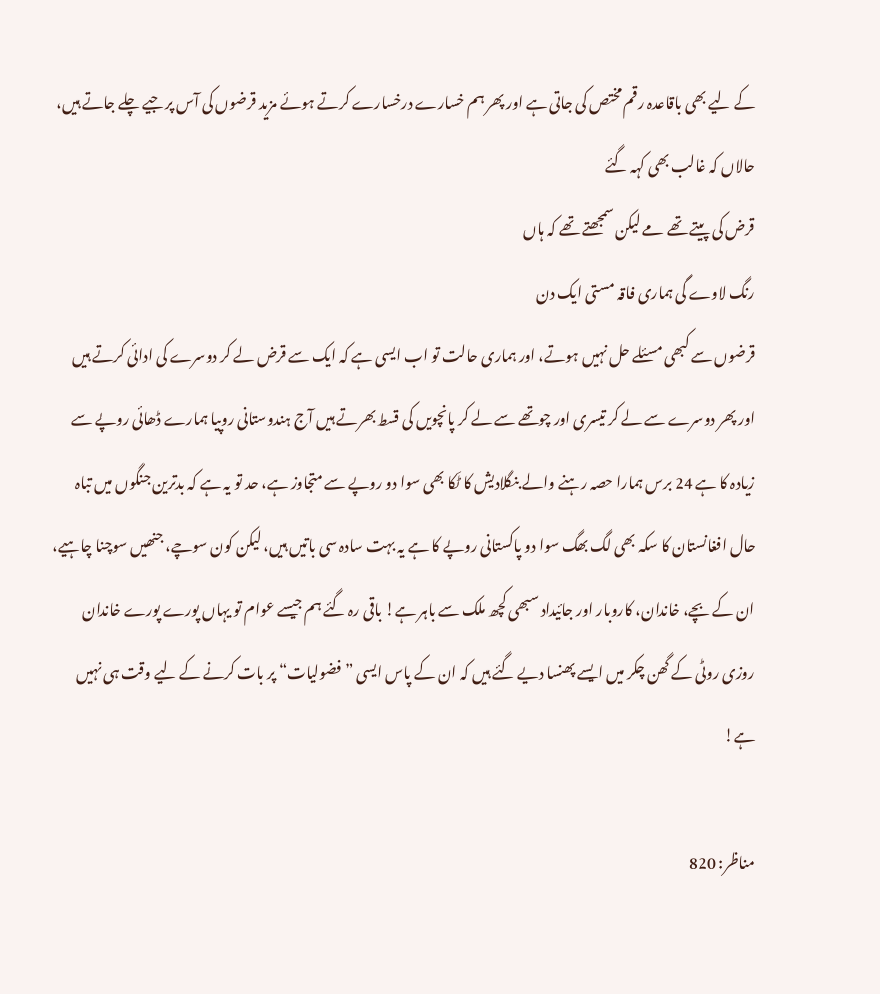کے لیے بھی باقاعدہ رقم مختص کی جاتی ہے اور پھر ہم خسارے درخسارے کرتے ہوئے مزید قرضوں کی آس پر جیے چلے جاتے ہیں، حالاں کہ غالب بھی کہہ گئے
قرض کی پیتے تھے مے لیکن سمجھتے تھے کہ ہاں
رنگ لاوے گی ہماری فاقہ مستی ایک دن
قرضوں سے کبھی مسئلے حل نہیں ہوتے، اور ہماری حالت تو اب ایسی ہے کہ ایک سے قرض لے کر دوسرے کی ادائی کرتے ہیں اور پھر دوسرے سے لے کر تیسری اور چوتھے سے لے کر پانچویں کی قسط بھرتے ہیں آج ہندوستانی روپیا ہمارے ڈھائی روپے سے زیادہ کا ہے 24 برس ہمارا حصہ رہنے والے بنگلادیش کا ٹَکا بھی سوا دو روپے سے متجاوز ہے، حد تو یہ ہے کہ بدترین جنگوں میں تباہ حال افغانستان کا سکہ بھی لگ بھگ سوا دو پاکستانی روپے کا ہے یہ بہت سادہ سی باتیں ہیں، لیکن کون سوچے، جنھیں سوچنا چاہیے، ان کے بچے، خاندان، کاروبار اور جائیداد سبھی کچھ ملک سے باہر ہے! باقی رہ گئے ہم جیسے عوام تو یہاں پورے پورے خاندان روزی روٹی کے گھن چکر میں ایسے پھنسا دیے گئے ہیں کہ ان کے پاس ایسی ”فضولیات“ پر بات کرنے کے لیے وقت ہی نہیں ہے!

مناظر: 820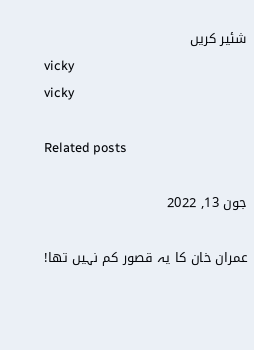شئیر کریں
vicky
vicky

Related posts

جون 13, 2022

عمران خان کا یہ قصور کم نہیں تھا!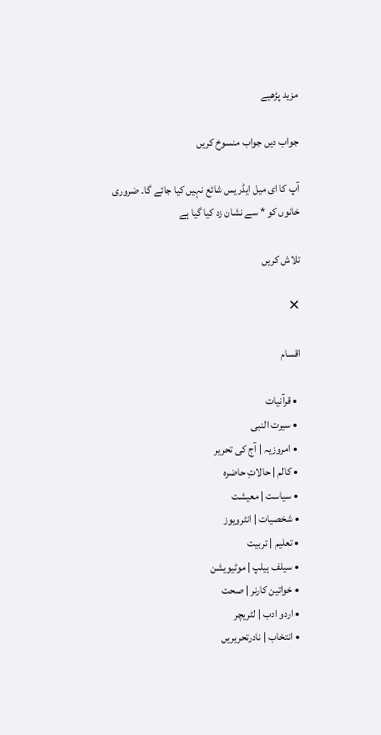مزید پڑھیے

جواب دیں جواب منسوخ کریں

آپ کا ای میل ایڈریس شائع نہیں کیا جائے گا۔ ضروری خانوں کو * سے نشان زد کیا گیا ہے

تلاش کریں

✕

اقسام

  • قرآنیات
  • سیرت النبی
  • امروزیہ | آج کی تحریر
  • کالم | حالاتِ حاضرہ
  • سیاست | معیشت
  • شخصیات | انٹرویوز
  • تعلیم | تربیت
  • سیلف ہیلپ | موٹیویشن
  • خواتین کارنر | صحت
  • اردو ادب | لٹریچر
  • انتخاب | نادرتحریریں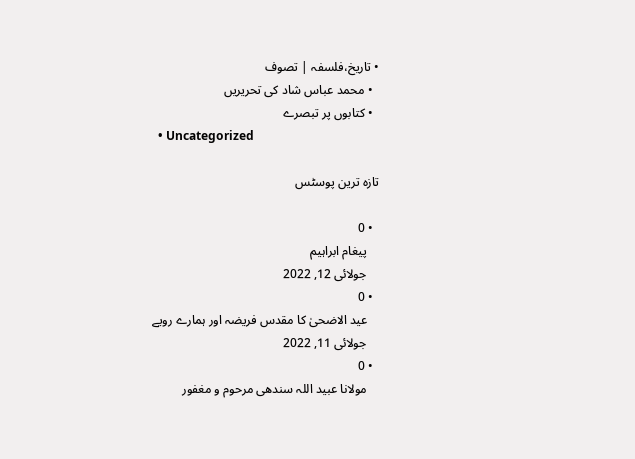• تاریخ،فلسفہ | تصوف
  • محمد عباس شاد کی تحریریں
  • کتابوں پر تبصرے
  • Uncategorized

تازہ ترین پوسٹس

  • 0
    پیغام ابراہیم
    جولائی 12, 2022
  • 0
    عید الاضحیٰ کا مقدس فریضہ اور ہمارے رویے
    جولائی 11, 2022
  • 0
    مولانا عبید اللہ سندھی مرحوم و مغفور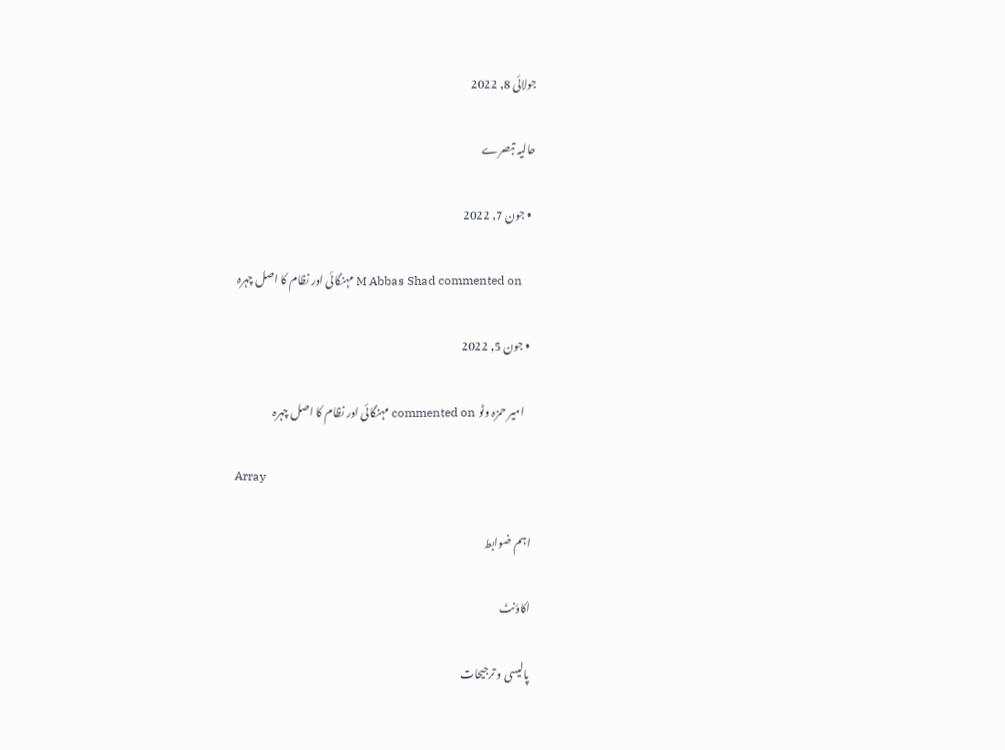جولائی 8, 2022

حالیہ تبصرے

  • جون 7, 2022

    M Abbas Shad commented on مہنگائی اور نظام کا اصل چہرہ

  • جون 5, 2022

    امیر حمزہ وٹو commented on مہنگائی اور نظام کا اصل چہرہ

Array

اہم ضوابط

اکاؤنٹ

پالیسی و ترجیحات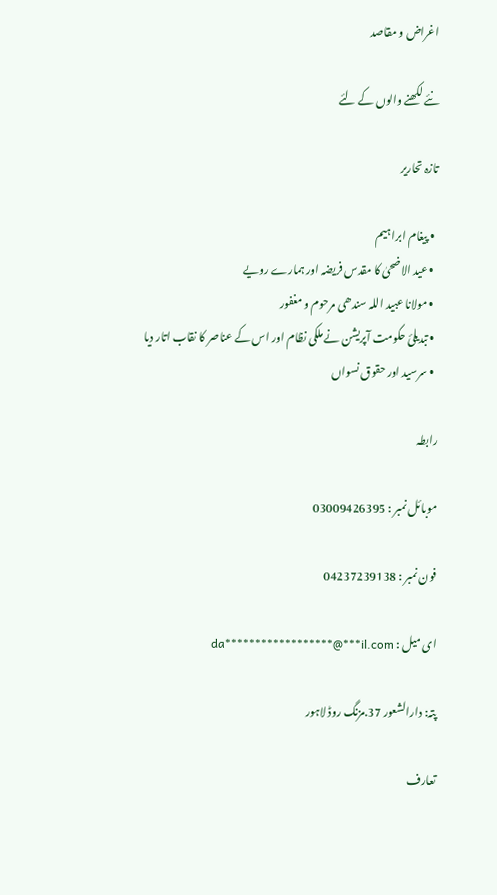اغراض و مقاصد

نئے لکھنے والوں کے لئے

تازہ تحاریر

  • پیغام ابراہیم
  • عید الاضحیٰ کا مقدس فریضہ اور ہمارے رویے
  • مولانا عبید اللہ سندھی مرحوم و مغفور
  • تبدیلیٔ حکومت آپریشن نے ملکی نظام اور اس کے عناصر کا نقاب اتار دیا
  • سرسید اور حقوق نسواں

رابطہ

موبائل نمبر : 03009426395

فون نمبر : 04237239138

ای میل : da******************@***il.com

پتہ: دارالشعور 37.مزنگ روڈ لاہور

تعارف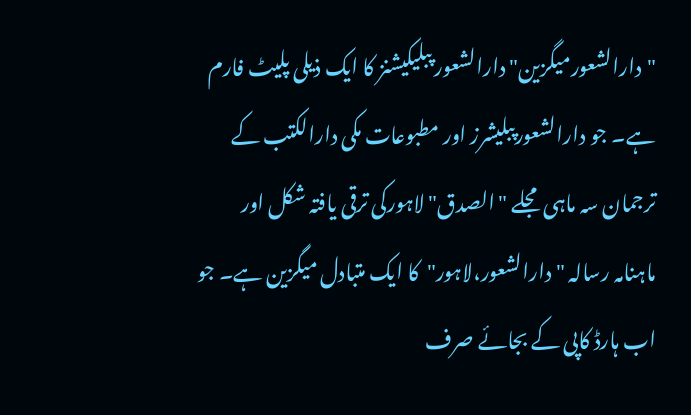"دارالشعورمیگزین" دارالشعور پبلیکیشنز کا ایک ذیلی پلیٹ فارم ہے۔ جو دارالشعورپبلیشرز اور مطبوعات مکی دارالکتب کے ترجمان سہ ماہی مجلے "الصدق" لاہورکی ترقی یافتہ شکل اور ماہنامہ رسالہ "دارالشعور،لاہور"کا ایک متبادل میگزین ہے۔ جو اب ہارڈ کاپی کے بجائے صرف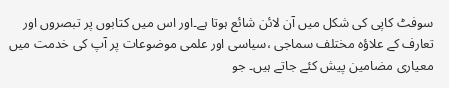سوفٹ کاپی کی شکل میں آن لائن شائع ہوتا ہے۔اور اس میں کتابوں پر تبصروں اور تعارف کے علاؤہ مختلف سماجی ،سیاسی اور علمی موضوعات پر آپ کی خدمت میں معیاری مضامین پیش کئے جاتے ہیں۔ جو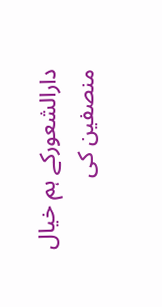دارالشعورکے ہم خیال منصفین کی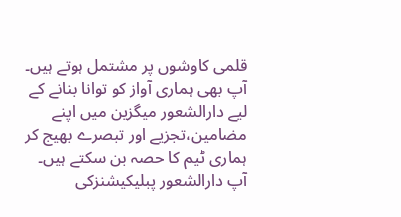قلمی کاوشوں پر مشتمل ہوتے ہیں۔ آپ بھی ہماری آواز کو توانا بنانے کے لیے دارالشعور میگزین میں اپنے مضامین،تجزیے اور تبصرے بھیج کر ہماری ٹیم کا حصہ بن سکتے ہیں۔ آپ دارالشعور پبلیکیشنزکی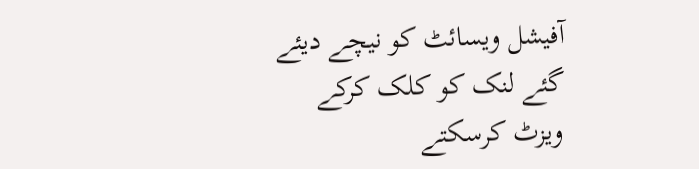آفیشل ویسائٹ کو نیچے دیئے گئے لنک کو کلک کرکے ویزٹ کرسکتے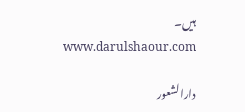ہیں۔ www.darulshaour.com

دارالشعور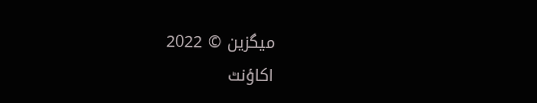میگزین © 2022
اکاؤنٹ